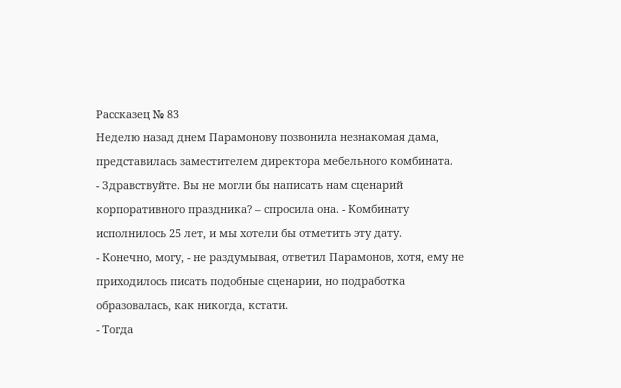Рассказец № 83
Неделю назад днем Парамонову позвонила незнакомая дама, представилась заместителем директора мебельного комбината.
- Здравствуйте. Вы не могли бы написать нам сценарий корпоративного праздника? – спросила она. - Комбинату исполнилось 25 лет, и мы хотели бы отметить эту дату.
- Конечно, могу, - не раздумывая, ответил Парамонов, хотя, ему не приходилось писать подобные сценарии, но подработка образовалась, как никогда, кстати.
- Тогда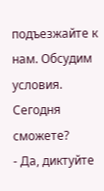подъезжайте к нам. Обсудим условия. Сегодня сможете?
- Да, диктуйте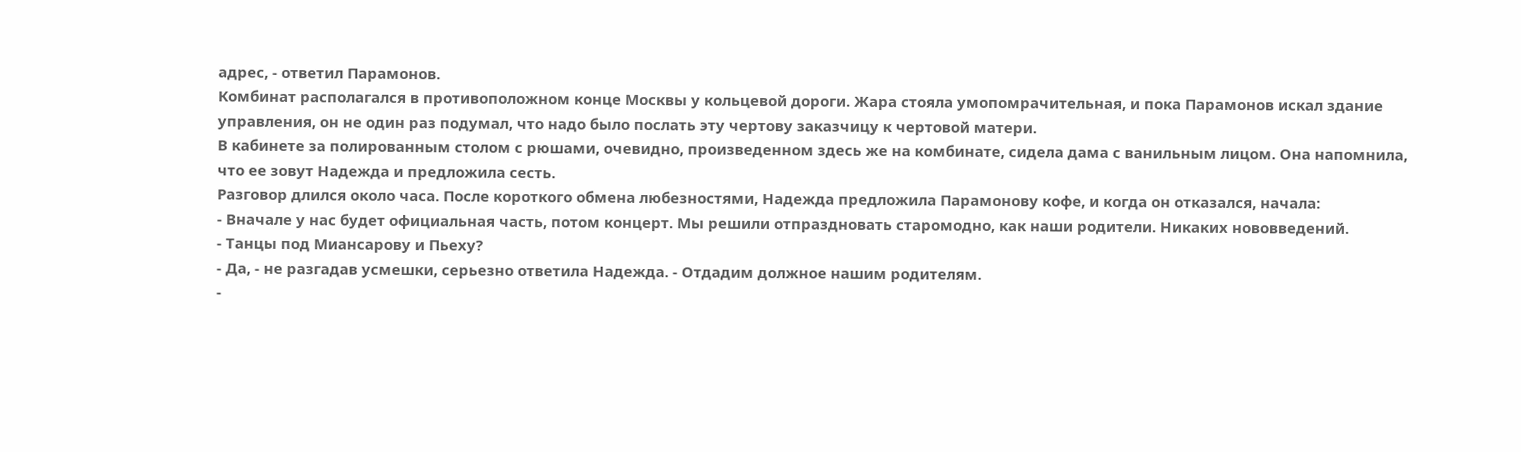адрес, - ответил Парамонов.
Комбинат располагался в противоположном конце Москвы у кольцевой дороги. Жара стояла умопомрачительная, и пока Парамонов искал здание управления, он не один раз подумал, что надо было послать эту чертову заказчицу к чертовой матери.
В кабинете за полированным столом с рюшами, очевидно, произведенном здесь же на комбинате, сидела дама с ванильным лицом. Она напомнила, что ее зовут Надежда и предложила сесть.
Разговор длился около часа. После короткого обмена любезностями, Надежда предложила Парамонову кофе, и когда он отказался, начала:
- Вначале у нас будет официальная часть, потом концерт. Мы решили отпраздновать старомодно, как наши родители. Никаких нововведений.
- Танцы под Миансарову и Пьеху?
- Да, - не разгадав усмешки, серьезно ответила Надежда. - Отдадим должное нашим родителям.
-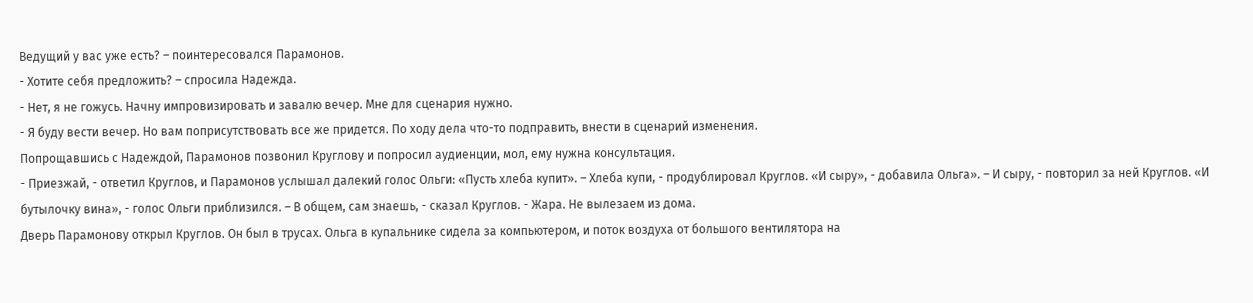Ведущий у вас уже есть? – поинтересовался Парамонов.
- Хотите себя предложить? – спросила Надежда.
- Нет, я не гожусь. Начну импровизировать и завалю вечер. Мне для сценария нужно.
- Я буду вести вечер. Но вам поприсутствовать все же придется. По ходу дела что-то подправить, внести в сценарий изменения.
Попрощавшись с Надеждой, Парамонов позвонил Круглову и попросил аудиенции, мол, ему нужна консультация.
- Приезжай, - ответил Круглов, и Парамонов услышал далекий голос Ольги: «Пусть хлеба купит». – Хлеба купи, - продублировал Круглов. «И сыру», - добавила Ольга». – И сыру, - повторил за ней Круглов. «И бутылочку вина», - голос Ольги приблизился. – В общем, сам знаешь, - сказал Круглов. - Жара. Не вылезаем из дома.
Дверь Парамонову открыл Круглов. Он был в трусах. Ольга в купальнике сидела за компьютером, и поток воздуха от большого вентилятора на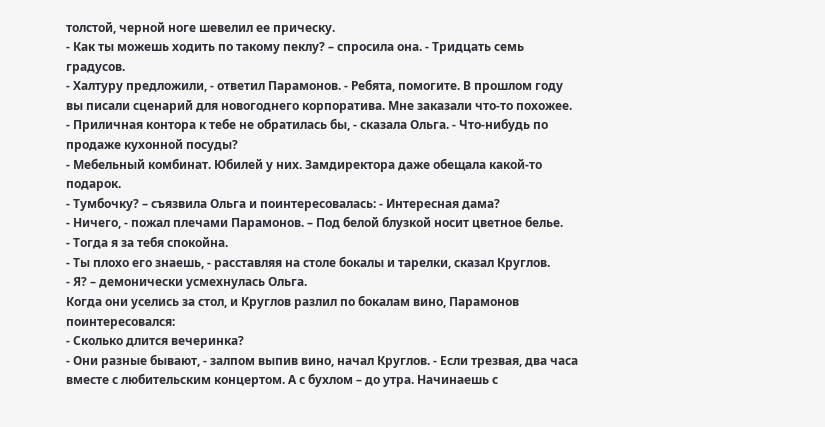толстой, черной ноге шевелил ее прическу.
- Как ты можешь ходить по такому пеклу? – спросила она. - Тридцать семь градусов.
- Халтуру предложили, - ответил Парамонов. - Ребята, помогите. В прошлом году вы писали сценарий для новогоднего корпоратива. Мне заказали что-то похожее.
- Приличная контора к тебе не обратилась бы, - сказала Ольга. - Что-нибудь по продаже кухонной посуды?
- Мебельный комбинат. Юбилей у них. Замдиректора даже обещала какой-то подарок.
- Тумбочку? – съязвила Ольга и поинтересовалась: - Интересная дама?
- Ничего, - пожал плечами Парамонов. – Под белой блузкой носит цветное белье.
- Тогда я за тебя спокойна.
- Ты плохо его знаешь, - расставляя на столе бокалы и тарелки, сказал Круглов.
- Я? – демонически усмехнулась Ольга.
Когда они уселись за стол, и Круглов разлил по бокалам вино, Парамонов поинтересовался:
- Сколько длится вечеринка?
- Они разные бывают, - залпом выпив вино, начал Круглов. - Если трезвая, два часа вместе с любительским концертом. А с бухлом – до утра. Начинаешь с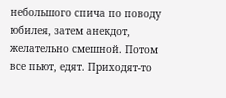небольшого спича по поводу юбилея, затем анекдот, желательно смешной. Потом все пьют, едят. Приходят-то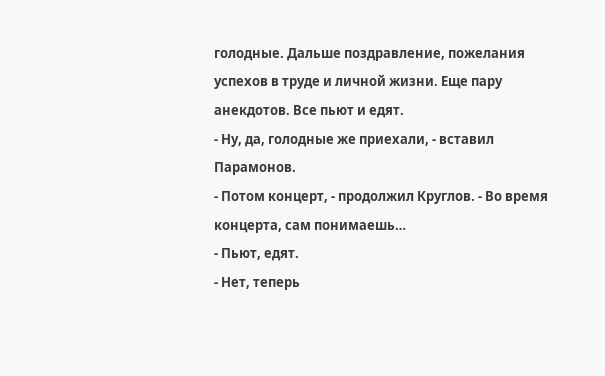голодные. Дальше поздравление, пожелания успехов в труде и личной жизни. Еще пару анекдотов. Все пьют и едят.
- Ну, да, голодные же приехали, - вставил Парамонов.
- Потом концерт, - продолжил Круглов. - Во время концерта, сам понимаешь…
- Пьют, едят.
- Нет, теперь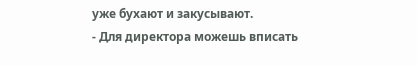уже бухают и закусывают.
- Для директора можешь вписать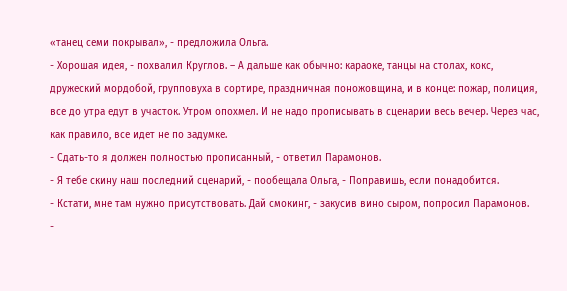«танец семи покрывал», - предложила Ольга.
- Хорошая идея, - похвалил Круглов. – А дальше как обычно: караоке, танцы на столах, кокс, дружеский мордобой, групповуха в сортире, праздничная поножовщина, и в конце: пожар, полиция, все до утра едут в участок. Утром опохмел. И не надо прописывать в сценарии весь вечер. Через час, как правило, все идет не по задумке.
- Сдать-то я должен полностью прописанный, - ответил Парамонов.
- Я тебе скину наш последний сценарий, - пообещала Ольга, - Поправишь, если понадобится.
- Кстати, мне там нужно присутствовать. Дай смокинг, - закусив вино сыром, попросил Парамонов.
-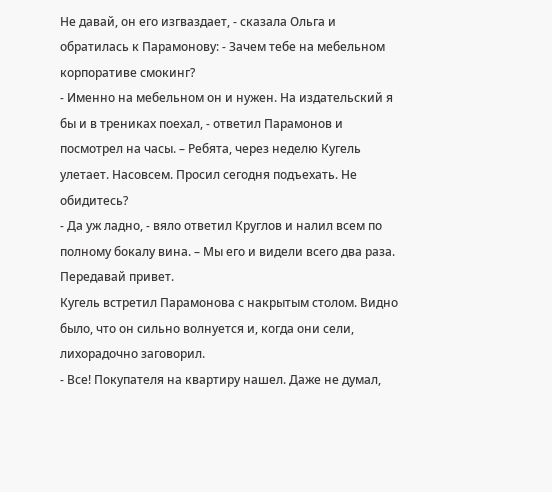Не давай, он его изгваздает, - сказала Ольга и обратилась к Парамонову: - Зачем тебе на мебельном корпоративе смокинг?
- Именно на мебельном он и нужен. На издательский я бы и в трениках поехал, - ответил Парамонов и посмотрел на часы. – Ребята, через неделю Кугель улетает. Насовсем. Просил сегодня подъехать. Не обидитесь?
- Да уж ладно, - вяло ответил Круглов и налил всем по полному бокалу вина. – Мы его и видели всего два раза. Передавай привет.
Кугель встретил Парамонова с накрытым столом. Видно было, что он сильно волнуется и, когда они сели, лихорадочно заговорил.
- Все! Покупателя на квартиру нашел. Даже не думал,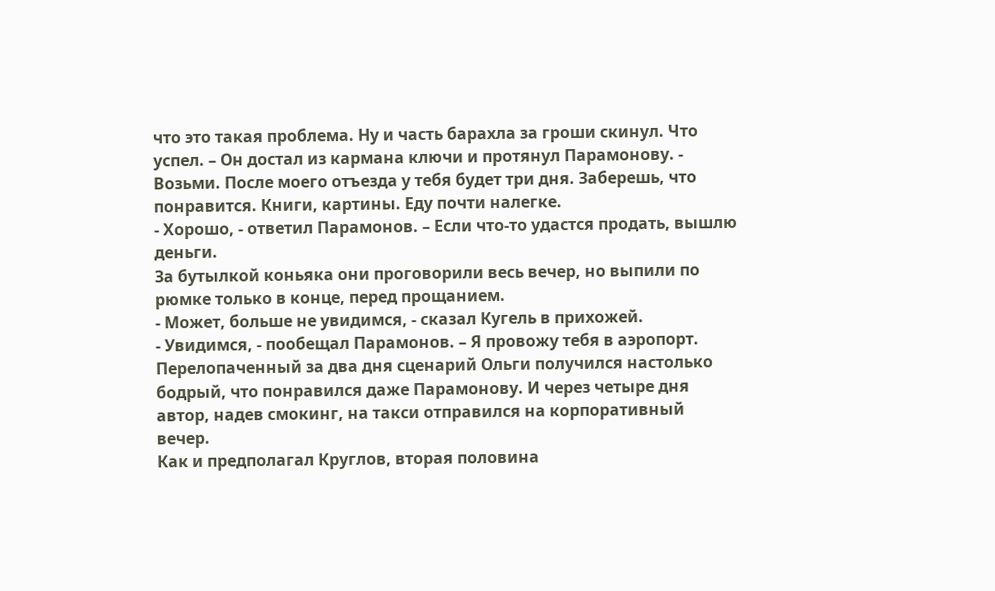что это такая проблема. Ну и часть барахла за гроши скинул. Что успел. – Он достал из кармана ключи и протянул Парамонову. - Возьми. После моего отъезда у тебя будет три дня. Заберешь, что понравится. Книги, картины. Еду почти налегке.
- Хорошо, - ответил Парамонов. – Если что-то удастся продать, вышлю деньги.
За бутылкой коньяка они проговорили весь вечер, но выпили по рюмке только в конце, перед прощанием.
- Может, больше не увидимся, - сказал Кугель в прихожей.
- Увидимся, - пообещал Парамонов. – Я провожу тебя в аэропорт.
Перелопаченный за два дня сценарий Ольги получился настолько бодрый, что понравился даже Парамонову. И через четыре дня автор, надев смокинг, на такси отправился на корпоративный вечер.
Как и предполагал Круглов, вторая половина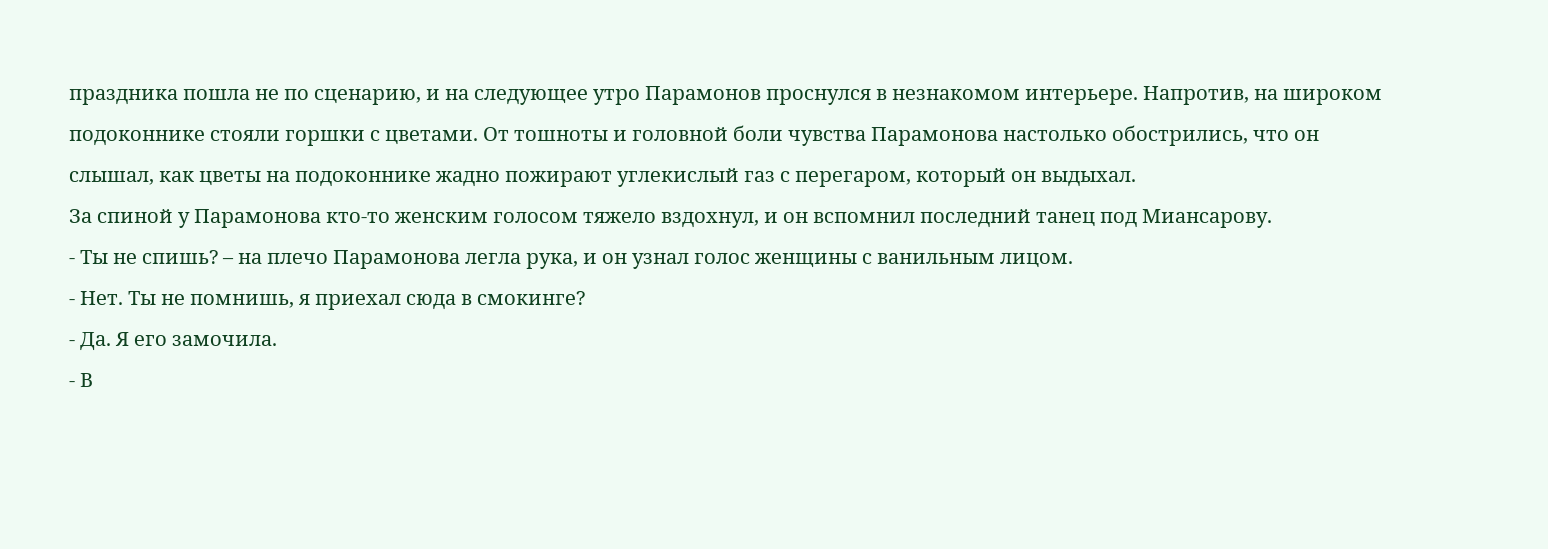праздника пошла не по сценарию, и на следующее утро Парамонов проснулся в незнакомом интерьере. Напротив, на широком подоконнике стояли горшки с цветами. От тошноты и головной боли чувства Парамонова настолько обострились, что он слышал, как цветы на подоконнике жадно пожирают углекислый газ с перегаром, который он выдыхал.
За спиной у Парамонова кто-то женским голосом тяжело вздохнул, и он вспомнил последний танец под Миансарову.
- Ты не спишь? – на плечо Парамонова легла рука, и он узнал голос женщины с ванильным лицом.
- Нет. Ты не помнишь, я приехал сюда в смокинге?
- Да. Я его замочила.
- В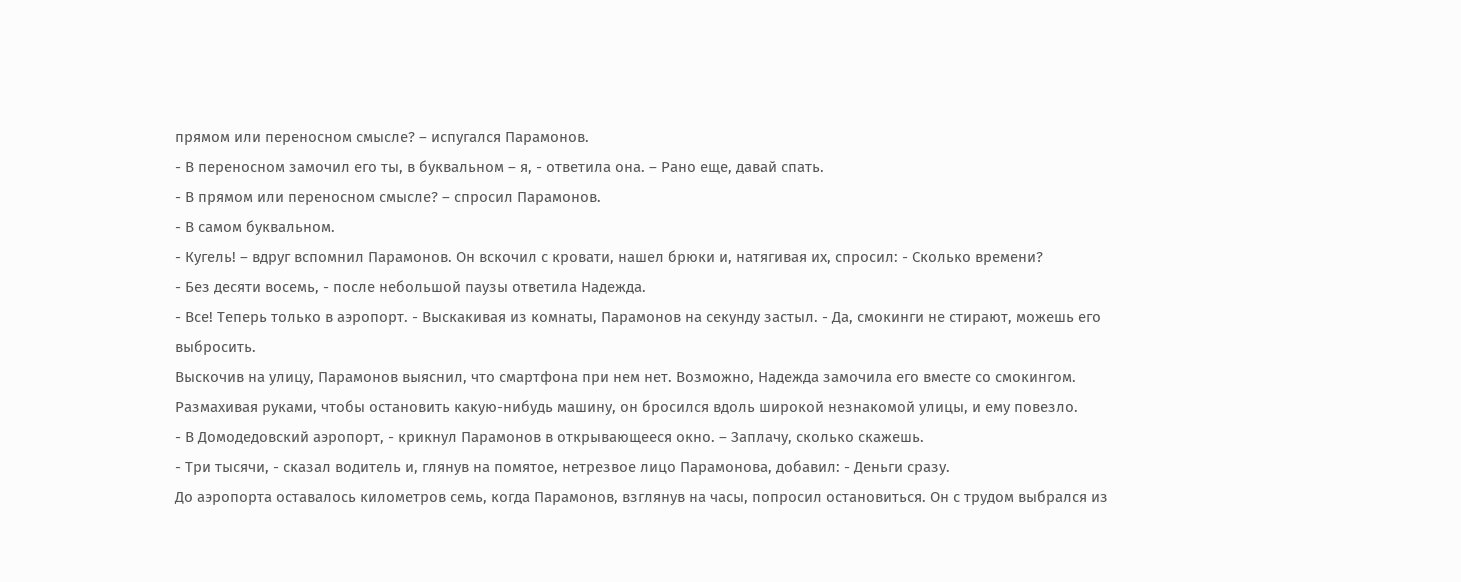прямом или переносном смысле? – испугался Парамонов.
- В переносном замочил его ты, в буквальном – я, - ответила она. – Рано еще, давай спать.
- В прямом или переносном смысле? – спросил Парамонов.
- В самом буквальном.
- Кугель! – вдруг вспомнил Парамонов. Он вскочил с кровати, нашел брюки и, натягивая их, спросил: - Сколько времени?
- Без десяти восемь, - после небольшой паузы ответила Надежда.
- Все! Теперь только в аэропорт. - Выскакивая из комнаты, Парамонов на секунду застыл. - Да, смокинги не стирают, можешь его выбросить.
Выскочив на улицу, Парамонов выяснил, что смартфона при нем нет. Возможно, Надежда замочила его вместе со смокингом. Размахивая руками, чтобы остановить какую-нибудь машину, он бросился вдоль широкой незнакомой улицы, и ему повезло.
- В Домодедовский аэропорт, - крикнул Парамонов в открывающееся окно. – Заплачу, сколько скажешь.
- Три тысячи, - сказал водитель и, глянув на помятое, нетрезвое лицо Парамонова, добавил: - Деньги сразу.
До аэропорта оставалось километров семь, когда Парамонов, взглянув на часы, попросил остановиться. Он с трудом выбрался из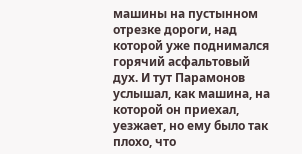машины на пустынном отрезке дороги, над которой уже поднимался горячий асфальтовый дух. И тут Парамонов услышал, как машина, на которой он приехал, уезжает, но ему было так плохо, что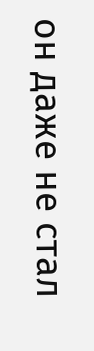он даже не стал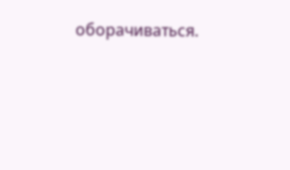оборачиваться.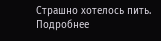Страшно хотелось пить.
Подробнее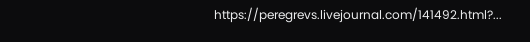https://peregrevs.livejournal.com/141492.html?...